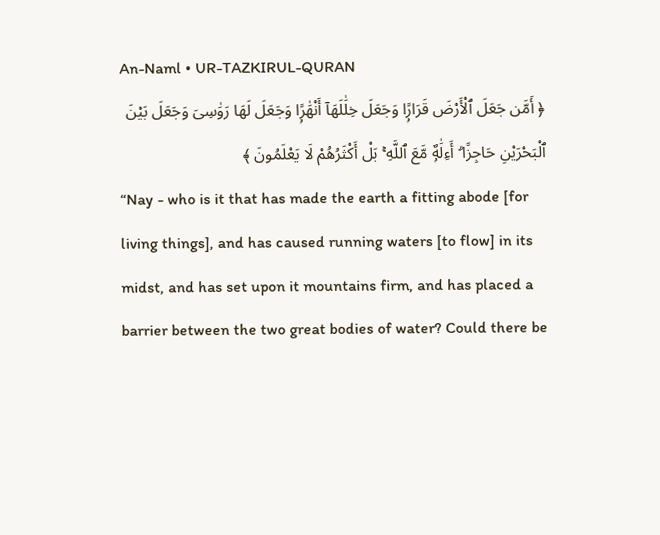An-Naml • UR-TAZKIRUL-QURAN
﴿ أَمَّن جَعَلَ ٱلْأَرْضَ قَرَارًۭا وَجَعَلَ خِلَٰلَهَآ أَنْهَٰرًۭا وَجَعَلَ لَهَا رَوَٰسِىَ وَجَعَلَ بَيْنَ ٱلْبَحْرَيْنِ حَاجِزًا ۗ أَءِلَٰهٌۭ مَّعَ ٱللَّهِ ۚ بَلْ أَكْثَرُهُمْ لَا يَعْلَمُونَ ﴾
“Nay - who is it that has made the earth a fitting abode [for living things], and has caused running waters [to flow] in its midst, and has set upon it mountains firm, and has placed a barrier between the two great bodies of water? Could there be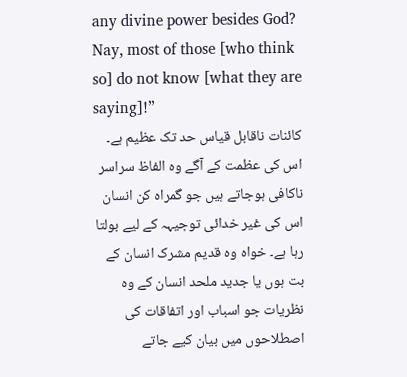any divine power besides God? Nay, most of those [who think so] do not know [what they are saying]!”
کائنات ناقابل قیاس حد تک عظیم ہے۔ اس کی عظمت کے آگے وہ الفاظ سراسر ناکافی ہوجاتے ہیں جو گمراہ کن انسان اس کی غیر خدائی توجیہہ کے ليے بولتا رہا ہے۔ خواہ وہ قدیم مشرک انسان کے بت ہوں یا جدید ملحد انسان کے وہ نظریات جو اسباب اور اتفاقات کی اصطلاحوں میں بیان كيے جاتے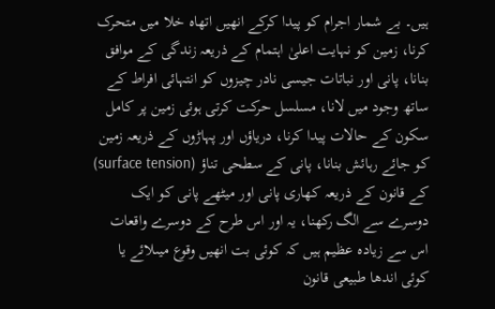ہیں۔ بے شمار اجرام کو پیدا کرکے انھیں اتھاہ خلا میں متحرک کرنا، زمین کو نہایت اعلیٰ اہتمام کے ذریعہ زندگی کے موافق بنانا، پانی اور نباتات جیسی نادر چیزوں کو انتہائی افراط کے ساتھ وجود میں لانا، مسلسل حرکت کرتی ہوئی زمین پر کامل سکون کے حالات پیدا کرنا، دریاؤں اور پہاڑوں کے ذریعہ زمین کو جائے رہائش بنانا، پانی کے سطحی تناؤ (surface tension) کے قانون کے ذریعہ کھاری پانی اور میٹھے پانی کو ایک دوسرے سے الگ رکھنا، یہ اور اس طرح کے دوسرے واقعات اس سے زیادہ عظیم ہیں کہ کوئی بت انھیں وقوع میںلائے یا کوئی اندھا طبیعی قانون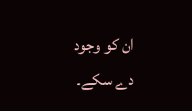ان کو وجود دے سکے۔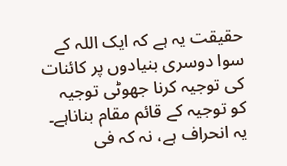حقیقت یہ ہے کہ ایک اللہ کے سوا دوسری بنیادوں پر کائنات کی توجیہ کرنا جھوٹی توجیہ کو توجیہ کے قائم مقام بناناہے۔ یہ انحراف ہے، نہ کہ فی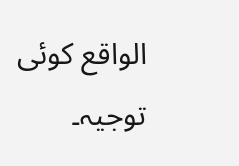الواقع کوئی توجیہ۔